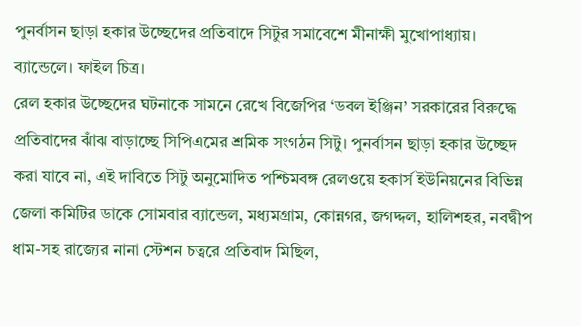পুনর্বাসন ছাড়া হকার উচ্ছেদের প্রতিবাদে সিটুর সমাবেশে মীনাক্ষী মুখোপাধ্যায়। ব্যান্ডেলে। ফাইল চিত্র।
রেল হকার উচ্ছেদের ঘটনাকে সামনে রেখে বিজেপির ‘ডবল ইঞ্জিন’ সরকারের বিরুদ্ধে প্রতিবাদের ঝাঁঝ বাড়াচ্ছে সিপিএমের শ্রমিক সংগঠন সিটু। পুনর্বাসন ছাড়া হকার উচ্ছেদ করা যাবে না, এই দাবিতে সিটু অনুমোদিত পশ্চিমবঙ্গ রেলওয়ে হকার্স ইউনিয়নের বিভিন্ন জেলা কমিটির ডাকে সোমবার ব্যান্ডেল, মধ্যমগ্রাম, কোন্নগর, জগদ্দল, হালিশহর, নবদ্বীপ ধাম-সহ রাজ্যের নানা স্টেশন চত্বরে প্রতিবাদ মিছিল,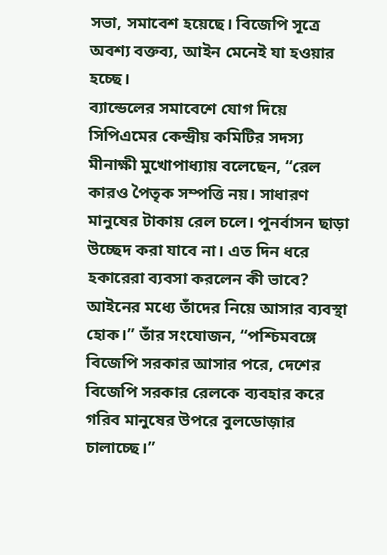সভা, সমাবেশ হয়েছে। বিজেপি সূত্রে অবশ্য বক্তব্য, আইন মেনেই যা হওয়ার হচ্ছে।
ব্যান্ডেলের সমাবেশে যোগ দিয়ে সিপিএমের কেন্দ্রীয় কমিটির সদস্য মীনাক্ষী মুখোপাধ্যায় বলেছেন, “রেল কারও পৈতৃক সম্পত্তি নয়। সাধারণ মানুষের টাকায় রেল চলে। পুনর্বাসন ছাড়া উচ্ছেদ করা যাবে না। এত দিন ধরে হকারেরা ব্যবসা করলেন কী ভাবে? আইনের মধ্যে তাঁদের নিয়ে আসার ব্যবস্থা হোক।” তাঁর সংযোজন, “পশ্চিমবঙ্গে বিজেপি সরকার আসার পরে, দেশের বিজেপি সরকার রেলকে ব্যবহার করে গরিব মানুষের উপরে বুলডোজ়ার চালাচ্ছে।”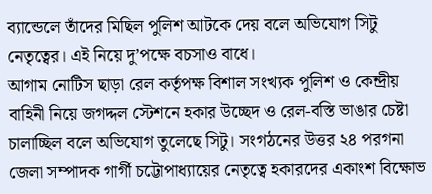ব্যান্ডেলে তাঁদের মিছিল পুলিশ আটকে দেয় বলে অভিযোগ সিটু নেতৃত্বের। এই নিয়ে দু’পক্ষে বচসাও বাধে।
আগাম নোটিস ছাড়া রেল কর্তৃপক্ষ বিশাল সংখ্যক পুলিশ ও কেন্দ্রীয় বাহিনী নিয়ে জগদ্দল স্টেশনে হকার উচ্ছেদ ও রেল-বস্তি ভাঙার চেষ্টা চালাচ্ছিল বলে অভিযোগ তুলেছে সিটু। সংগঠনের উত্তর ২৪ পরগনা জেলা সম্পাদক গার্গী চট্টোপাধ্যায়ের নেতৃত্বে হকারদের একাংশ বিক্ষোভ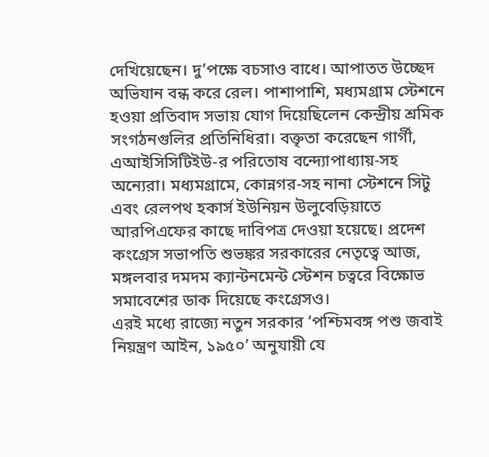দেখিয়েছেন। দু’পক্ষে বচসাও বাধে। আপাতত উচ্ছেদ অভিযান বন্ধ করে রেল। পাশাপাশি, মধ্যমগ্রাম স্টেশনে হওয়া প্রতিবাদ সভায় যোগ দিয়েছিলেন কেন্দ্রীয় শ্রমিক সংগঠনগুলির প্রতিনিধিরা। বক্তৃতা করেছেন গার্গী, এআইসিসিটিইউ-র পরিতোষ বন্দ্যোপাধ্যায়-সহ অন্যেরা। মধ্যমগ্রামে, কোন্নগর-সহ নানা স্টেশনে সিটু এবং রেলপথ হকার্স ইউনিয়ন উলুবেড়িয়াতে আরপিএফের কাছে দাবিপত্র দেওয়া হয়েছে। প্রদেশ কংগ্রেস সভাপতি শুভঙ্কর সরকারের নেতৃত্বে আজ, মঙ্গলবার দমদম ক্যান্টনমেন্ট স্টেশন চত্বরে বিক্ষোভ সমাবেশের ডাক দিয়েছে কংগ্রেসও।
এরই মধ্যে রাজ্যে নতুন সরকার ‘পশ্চিমবঙ্গ পশু জবাই নিয়ন্ত্রণ আইন, ১৯৫০’ অনুযায়ী যে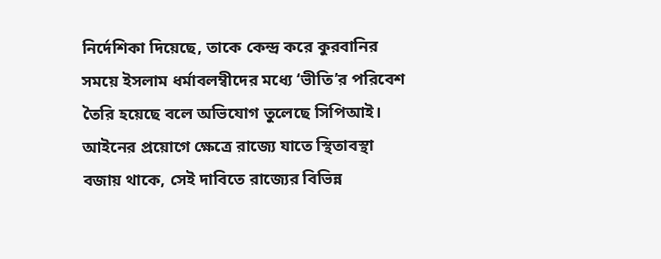নির্দেশিকা দিয়েছে, তাকে কেন্দ্র করে কুরবানির সময়ে ইসলাম ধর্মাবলম্বীদের মধ্যে ‘ভীতি’র পরিবেশ তৈরি হয়েছে বলে অভিযোগ তুলেছে সিপিআই। আইনের প্রয়োগে ক্ষেত্রে রাজ্যে যাতে স্থিতাবস্থা বজায় থাকে, সেই দাবিতে রাজ্যের বিভিন্ন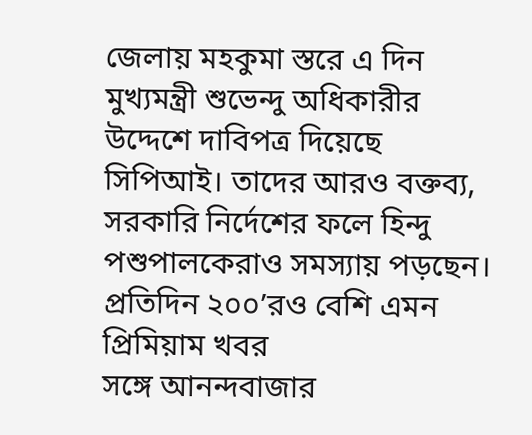জেলায় মহকুমা স্তরে এ দিন মুখ্যমন্ত্রী শুভেন্দু অধিকারীর উদ্দেশে দাবিপত্র দিয়েছে সিপিআই। তাদের আরও বক্তব্য, সরকারি নির্দেশের ফলে হিন্দু পশুপালকেরাও সমস্যায় পড়ছেন।
প্রতিদিন ২০০’রও বেশি এমন প্রিমিয়াম খবর
সঙ্গে আনন্দবাজার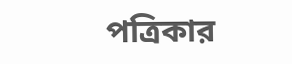পত্রিকার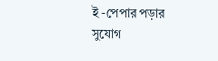ই -পেপার পড়ার সুযোগ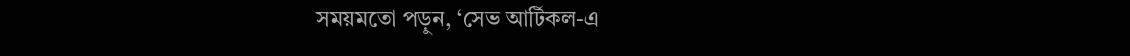সময়মতো পড়ুন, ‘সেভ আর্টিকল-এ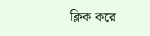ক্লিক করে